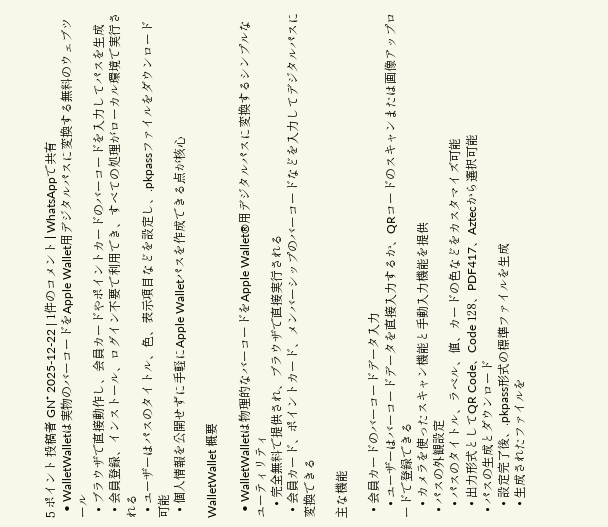5 ポイント 投稿者 GN⁺ 2025-12-22 | 1件のコメント | WhatsAppで共有
  • WalletWalletは実物のバーコードをApple Wallet用デジタルパスに変換する無料のウェブツール
  • ブラウザで直接動作し、会員カードやポイントカードのバーコードを入力してパスを生成
  • 会員登録、インストール、ログイン不要で利用でき、すべての処理がローカル環境で実行される
  • ユーザーはパスのタイトル、色、表示項目などを設定し、.pkpassファイルをダウンロード可能
  • 個人情報を公開せずに手軽にApple Walletパスを作成できる点が核心

WalletWallet 概要

  • WalletWalletは物理的なバーコードをApple Wallet®用デジタルパスに変換するシンプルなユーティリティ
    • 完全無料で提供され、ブラウザで直接実行される
  • 会員カード、ポイントカード、メンバーシップのバーコードなどを入力してデジタルパスに変換できる

主な機能

  • 会員カードのバーコードデータ入力
    • ユーザーはバーコードデータを直接入力するか、QRコードのスキャンまたは画像アップロードで登録できる
    • カメラを使ったスキャン機能と手動入力機能を提供
  • パスの外観設定
    • パスのタイトル、ラベル、値、カードの色などをカスタマイズ可能
    • 出力形式としてQR Code、Code 128、PDF417、Aztecから選択可能
  • パスの生成とダウンロード
    • 設定完了後、.pkpass形式の標準ファイルを生成
    • 生成されたファイルを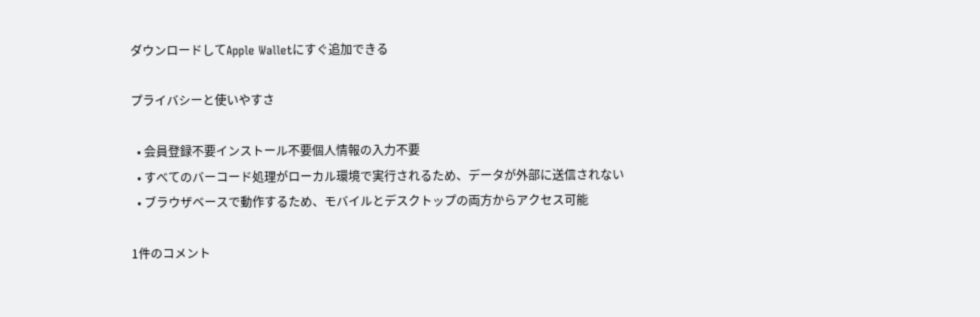ダウンロードしてApple Walletにすぐ追加できる

プライバシーと使いやすさ

  • 会員登録不要インストール不要個人情報の入力不要
  • すべてのバーコード処理がローカル環境で実行されるため、データが外部に送信されない
  • ブラウザベースで動作するため、モバイルとデスクトップの両方からアクセス可能

1件のコメント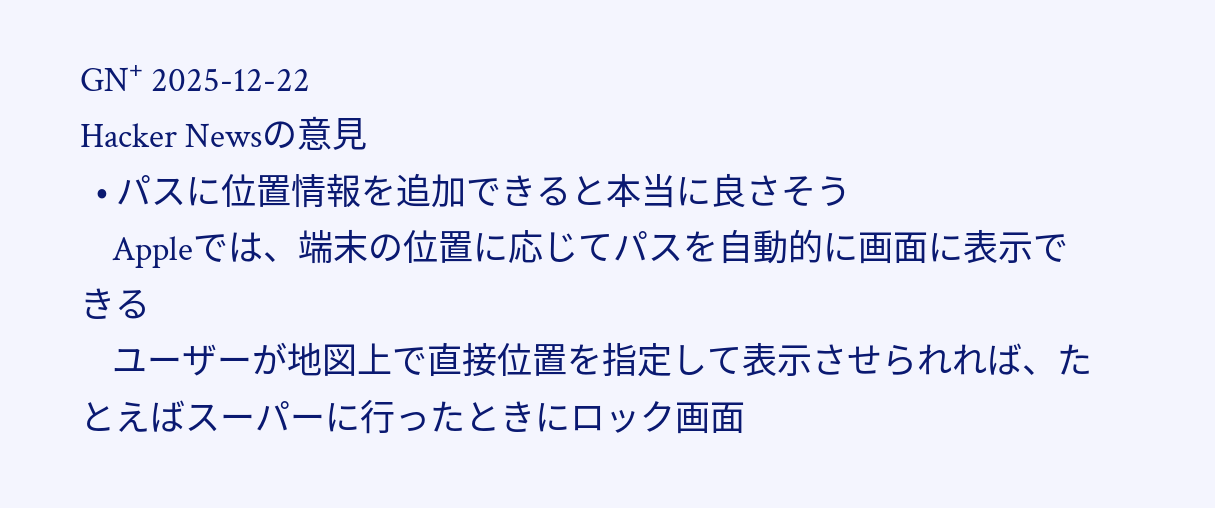GN⁺ 2025-12-22
Hacker Newsの意見
  • パスに位置情報を追加できると本当に良さそう
    Appleでは、端末の位置に応じてパスを自動的に画面に表示できる
    ユーザーが地図上で直接位置を指定して表示させられれば、たとえばスーパーに行ったときにロック画面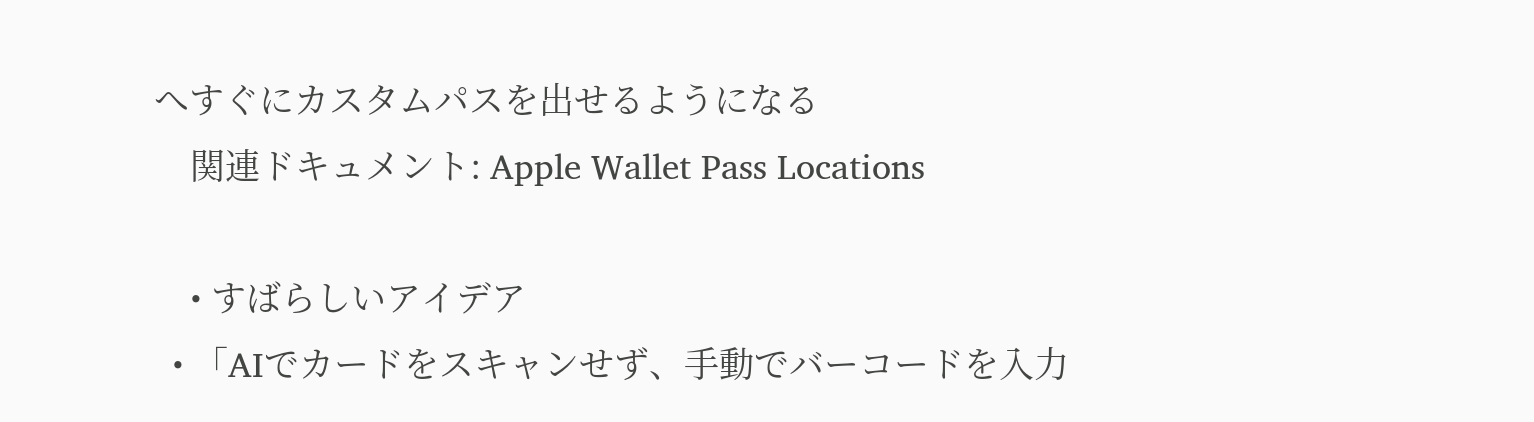へすぐにカスタムパスを出せるようになる
    関連ドキュメント: Apple Wallet Pass Locations

    • すばらしいアイデア
  • 「AIでカードをスキャンせず、手動でバーコードを入力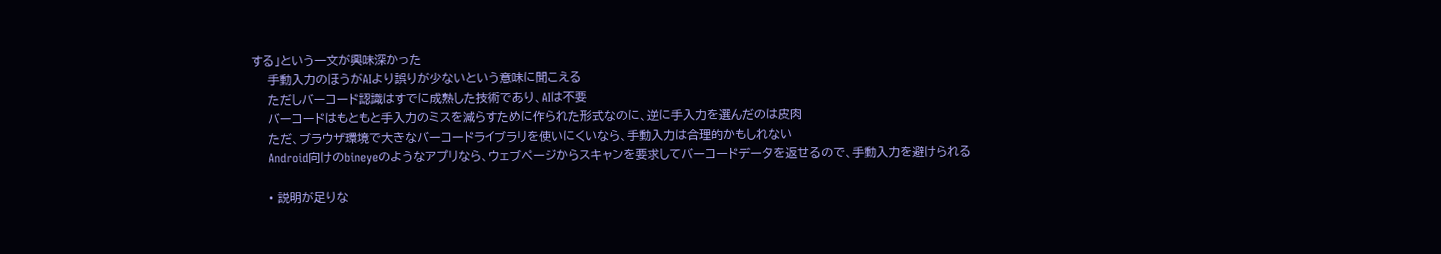する」という一文が興味深かった
    手動入力のほうがAIより誤りが少ないという意味に聞こえる
    ただしバーコード認識はすでに成熟した技術であり、AIは不要
    バーコードはもともと手入力のミスを減らすために作られた形式なのに、逆に手入力を選んだのは皮肉
    ただ、ブラウザ環境で大きなバーコードライブラリを使いにくいなら、手動入力は合理的かもしれない
    Android向けのbineyeのようなアプリなら、ウェブページからスキャンを要求してバーコードデータを返せるので、手動入力を避けられる

    • 説明が足りな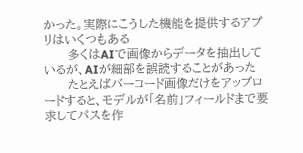かった。実際にこうした機能を提供するアプリはいくつもある
      多くはAIで画像からデータを抽出しているが、AIが細部を誤読することがあった
      たとえばバーコード画像だけをアップロードすると、モデルが「名前」フィールドまで要求してパスを作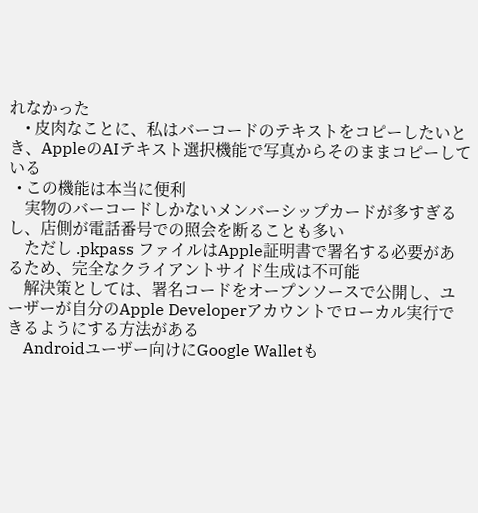れなかった
    • 皮肉なことに、私はバーコードのテキストをコピーしたいとき、AppleのAIテキスト選択機能で写真からそのままコピーしている
  • この機能は本当に便利
    実物のバーコードしかないメンバーシップカードが多すぎるし、店側が電話番号での照会を断ることも多い
    ただし .pkpass ファイルはApple証明書で署名する必要があるため、完全なクライアントサイド生成は不可能
    解決策としては、署名コードをオープンソースで公開し、ユーザーが自分のApple Developerアカウントでローカル実行できるようにする方法がある
    Androidユーザー向けにGoogle Walletも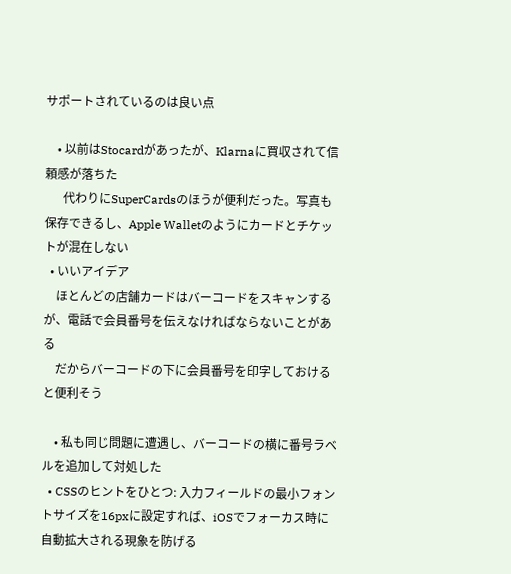サポートされているのは良い点

    • 以前はStocardがあったが、Klarnaに買収されて信頼感が落ちた
      代わりにSuperCardsのほうが便利だった。写真も保存できるし、Apple Walletのようにカードとチケットが混在しない
  • いいアイデア
    ほとんどの店舗カードはバーコードをスキャンするが、電話で会員番号を伝えなければならないことがある
    だからバーコードの下に会員番号を印字しておけると便利そう

    • 私も同じ問題に遭遇し、バーコードの横に番号ラベルを追加して対処した
  • CSSのヒントをひとつ: 入力フィールドの最小フォントサイズを16pxに設定すれば、iOSでフォーカス時に自動拡大される現象を防げる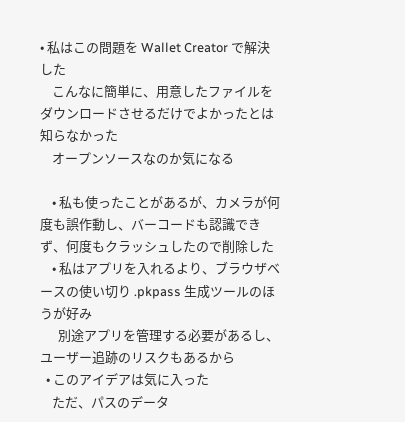• 私はこの問題を Wallet Creator で解決した
    こんなに簡単に、用意したファイルをダウンロードさせるだけでよかったとは知らなかった
    オープンソースなのか気になる

    • 私も使ったことがあるが、カメラが何度も誤作動し、バーコードも認識できず、何度もクラッシュしたので削除した
    • 私はアプリを入れるより、ブラウザベースの使い切り .pkpass 生成ツールのほうが好み
      別途アプリを管理する必要があるし、ユーザー追跡のリスクもあるから
  • このアイデアは気に入った
    ただ、パスのデータ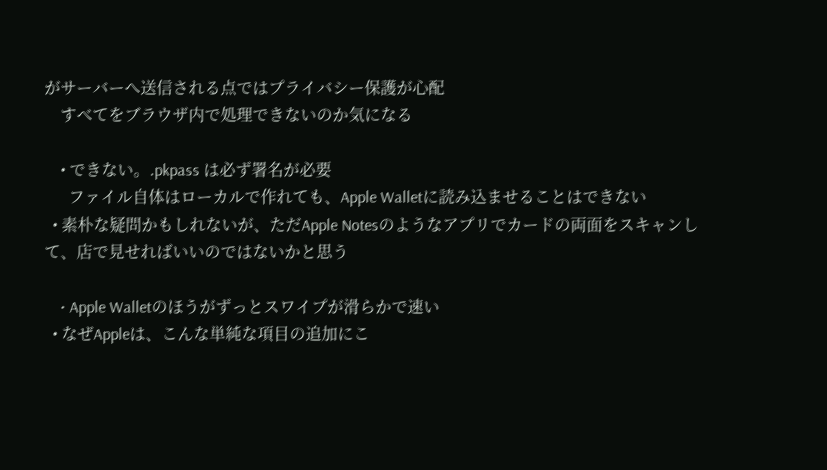がサーバーへ送信される点ではプライバシー保護が心配
    すべてをブラウザ内で処理できないのか気になる

    • できない。.pkpass は必ず署名が必要
      ファイル自体はローカルで作れても、Apple Walletに読み込ませることはできない
  • 素朴な疑問かもしれないが、ただApple Notesのようなアプリでカードの両面をスキャンして、店で見せればいいのではないかと思う

    • Apple Walletのほうがずっとスワイプが滑らかで速い
  • なぜAppleは、こんな単純な項目の追加にこ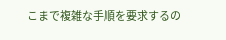こまで複雑な手順を要求するの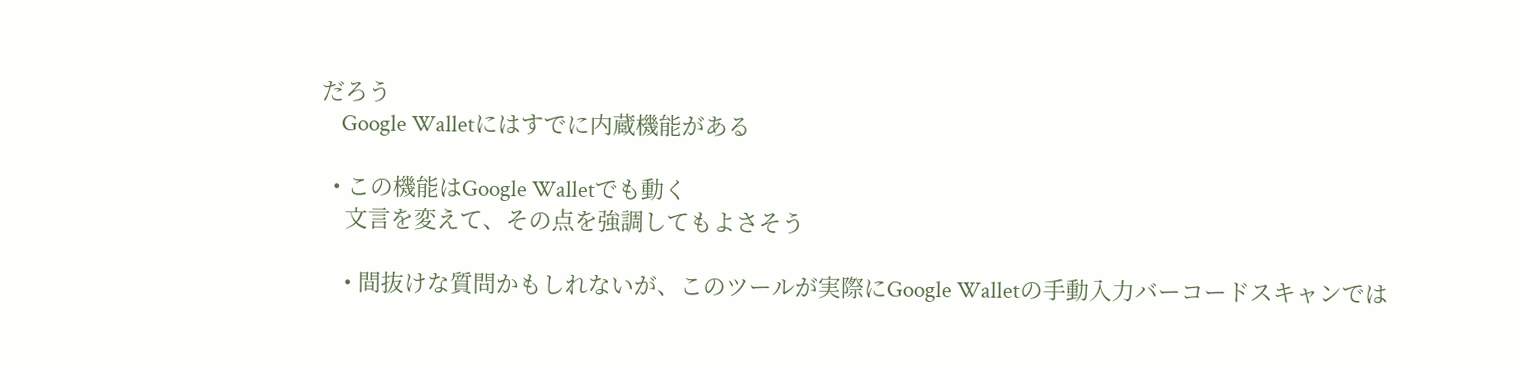だろう
    Google Walletにはすでに内蔵機能がある

  • この機能はGoogle Walletでも動く
    文言を変えて、その点を強調してもよさそう

    • 間抜けな質問かもしれないが、このツールが実際にGoogle Walletの手動入力バーコードスキャンでは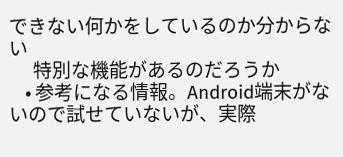できない何かをしているのか分からない
      特別な機能があるのだろうか
    • 参考になる情報。Android端末がないので試せていないが、実際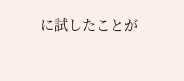に試したことが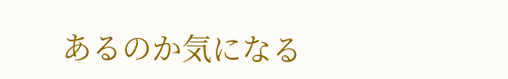あるのか気になる